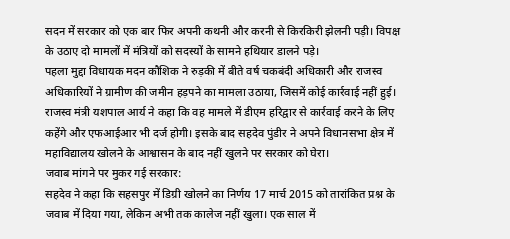सदन में सरकार को एक बार फिर अपनी कथनी और करनी से किरकिरी झेलनी पड़ी। विपक्ष के उठाए दो मामलों में मंत्रियों को सदस्यों के सामने हथियार डालने पड़े।
पहला मुद्दा विधायक मदन कौशिक ने रुड़की में बीते वर्ष चकबंदी अधिकारी और राजस्व अधिकारियों ने ग्रामीण की जमीन हड़पने का मामला उठाया, जिसमें कोई कार्रवाई नहीं हुई।
राजस्व मंत्री यशपाल आर्य ने कहा कि वह मामले में डीएम हरिद्वार से कार्रवाई करने के लिए कहेंगे और एफआईआर भी दर्ज होगी। इसके बाद सहदेव पुंडीर ने अपने विधानसभा क्षेत्र में महाविद्यालय खोलने के आश्वासन के बाद नहीं खुलने पर सरकार को घेरा।
जवाब मांगने पर मुकर गई सरकार:
सहदेव ने कहा कि सहसपुर में डिग्री खोलने का निर्णय 17 मार्च 2015 को तारांकित प्रश्न के जवाब में दिया गया, लेकिन अभी तक कालेज नहीं खुला। एक साल में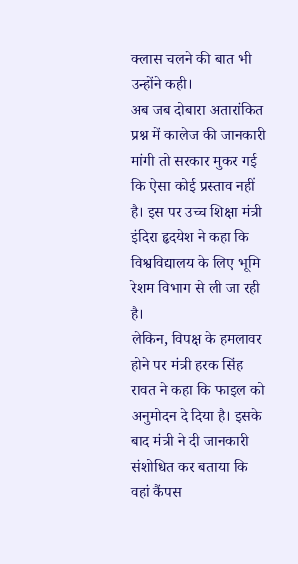क्लास चलने की बात भी उन्होंने कही।
अब जब दोबारा अतारांकित प्रश्न में कालेज की जानकारी मांगी तो सरकार मुकर गई कि ऐसा कोई प्रस्ताव नहीं है। इस पर उच्च शिक्षा मंत्री इंदिरा हृदयेश ने कहा कि विश्वविद्यालय के लिए भूमि रेशम विभाग से ली जा रही है।
लेकिन, विपक्ष के हमलावर होने पर मंत्री हरक सिंह रावत ने कहा कि फाइल को अनुमोदन दे दिया है। इसके बाद मंत्री ने दी जानकारी संशोधित कर बताया कि वहां कैंपस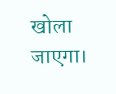खोला जाएगा।